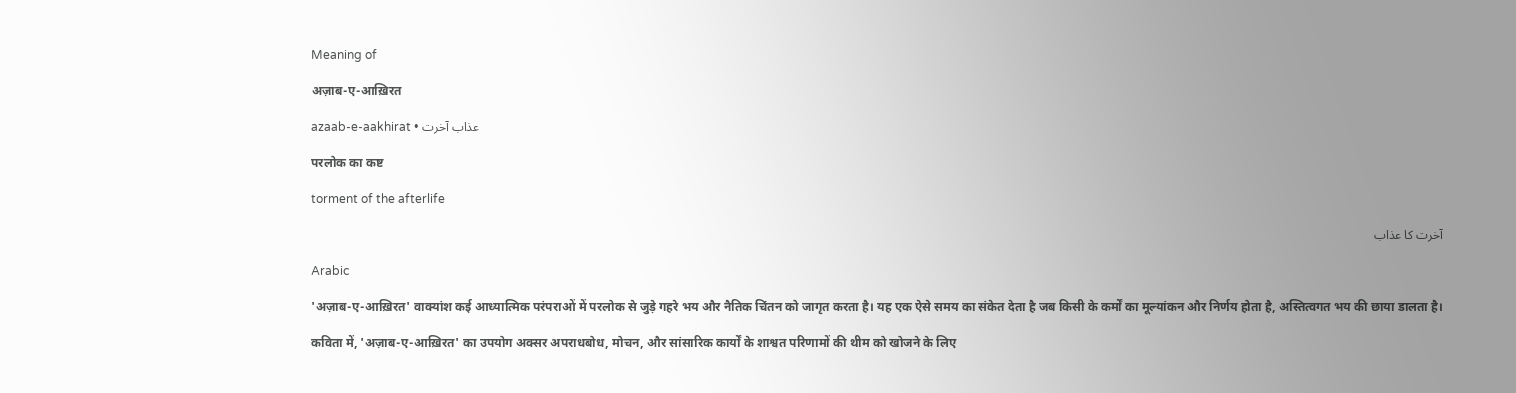Meaning of

अज़ाब-ए-आख़िरत

azaab-e-aakhirat • عذاب آخرت

परलोक का कष्ट

torment of the afterlife

آخرت کا عذاب

Arabic

'अज़ाब-ए-आख़िरत' वाक्यांश कई आध्यात्मिक परंपराओं में परलोक से जुड़े गहरे भय और नैतिक चिंतन को जागृत करता है। यह एक ऐसे समय का संकेत देता है जब किसी के कर्मों का मूल्यांकन और निर्णय होता है, अस्तित्वगत भय की छाया डालता है।

कविता में, 'अज़ाब-ए-आख़िरत' का उपयोग अक्सर अपराधबोध, मोचन, और सांसारिक कार्यों के शाश्वत परिणामों की थीम को खोजने के लिए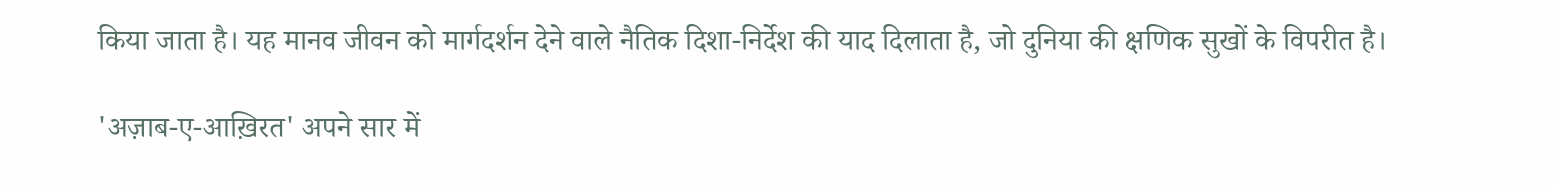किया जाता है। यह मानव जीवन को मार्गदर्शन देने वाले नैतिक दिशा-निर्देश की याद दिलाता है, जो दुनिया की क्षणिक सुखों के विपरीत है।

'अज़ाब-ए-आख़िरत' अपने सार में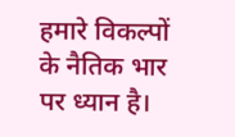हमारे विकल्पों के नैतिक भार पर ध्यान है।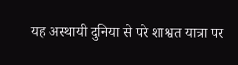यह अस्थायी दुनिया से परे शाश्वत यात्रा पर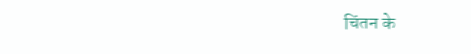चिंतन के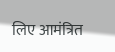लिए आमंत्रित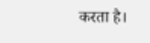करता है।